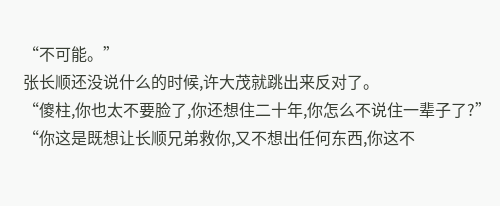“不可能。”
张长顺还没说什么的时候,许大茂就跳出来反对了。
“傻柱,你也太不要脸了,你还想住二十年,你怎么不说住一辈子了?”
“你这是既想让长顺兄弟救你,又不想出任何东西,你这不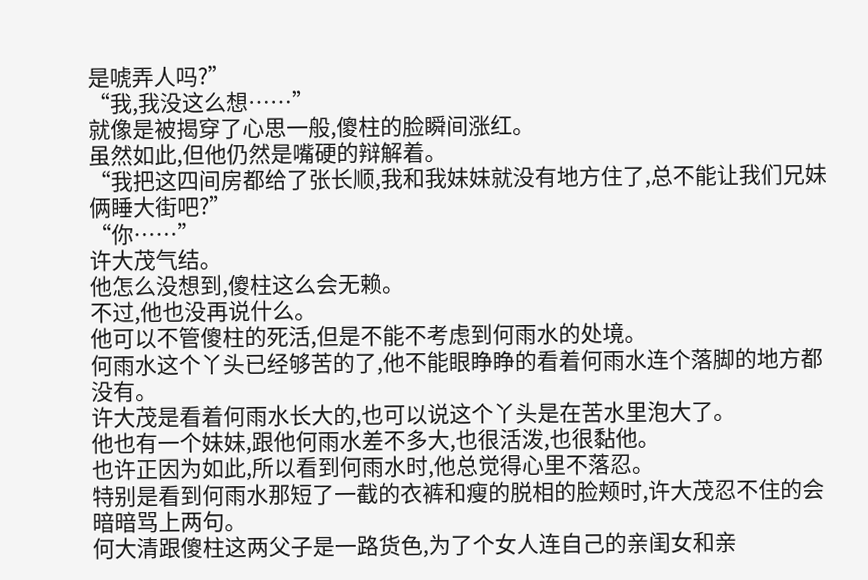是唬弄人吗?”
“我,我没这么想……”
就像是被揭穿了心思一般,傻柱的脸瞬间涨红。
虽然如此,但他仍然是嘴硬的辩解着。
“我把这四间房都给了张长顺,我和我妹妹就没有地方住了,总不能让我们兄妹俩睡大街吧?”
“你……”
许大茂气结。
他怎么没想到,傻柱这么会无赖。
不过,他也没再说什么。
他可以不管傻柱的死活,但是不能不考虑到何雨水的处境。
何雨水这个丫头已经够苦的了,他不能眼睁睁的看着何雨水连个落脚的地方都没有。
许大茂是看着何雨水长大的,也可以说这个丫头是在苦水里泡大了。
他也有一个妹妹,跟他何雨水差不多大,也很活泼,也很黏他。
也许正因为如此,所以看到何雨水时,他总觉得心里不落忍。
特别是看到何雨水那短了一截的衣裤和瘦的脱相的脸颊时,许大茂忍不住的会暗暗骂上两句。
何大清跟傻柱这两父子是一路货色,为了个女人连自己的亲闺女和亲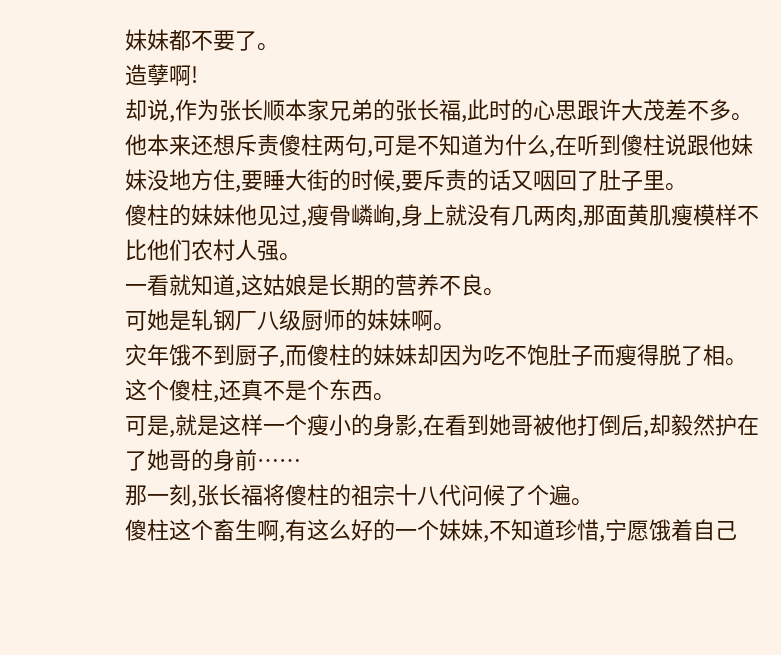妹妹都不要了。
造孽啊!
却说,作为张长顺本家兄弟的张长福,此时的心思跟许大茂差不多。
他本来还想斥责傻柱两句,可是不知道为什么,在听到傻柱说跟他妹妹没地方住,要睡大街的时候,要斥责的话又咽回了肚子里。
傻柱的妹妹他见过,瘦骨嶙峋,身上就没有几两肉,那面黄肌瘦模样不比他们农村人强。
一看就知道,这姑娘是长期的营养不良。
可她是轧钢厂八级厨师的妹妹啊。
灾年饿不到厨子,而傻柱的妹妹却因为吃不饱肚子而瘦得脱了相。
这个傻柱,还真不是个东西。
可是,就是这样一个瘦小的身影,在看到她哥被他打倒后,却毅然护在了她哥的身前……
那一刻,张长福将傻柱的祖宗十八代问候了个遍。
傻柱这个畜生啊,有这么好的一个妹妹,不知道珍惜,宁愿饿着自己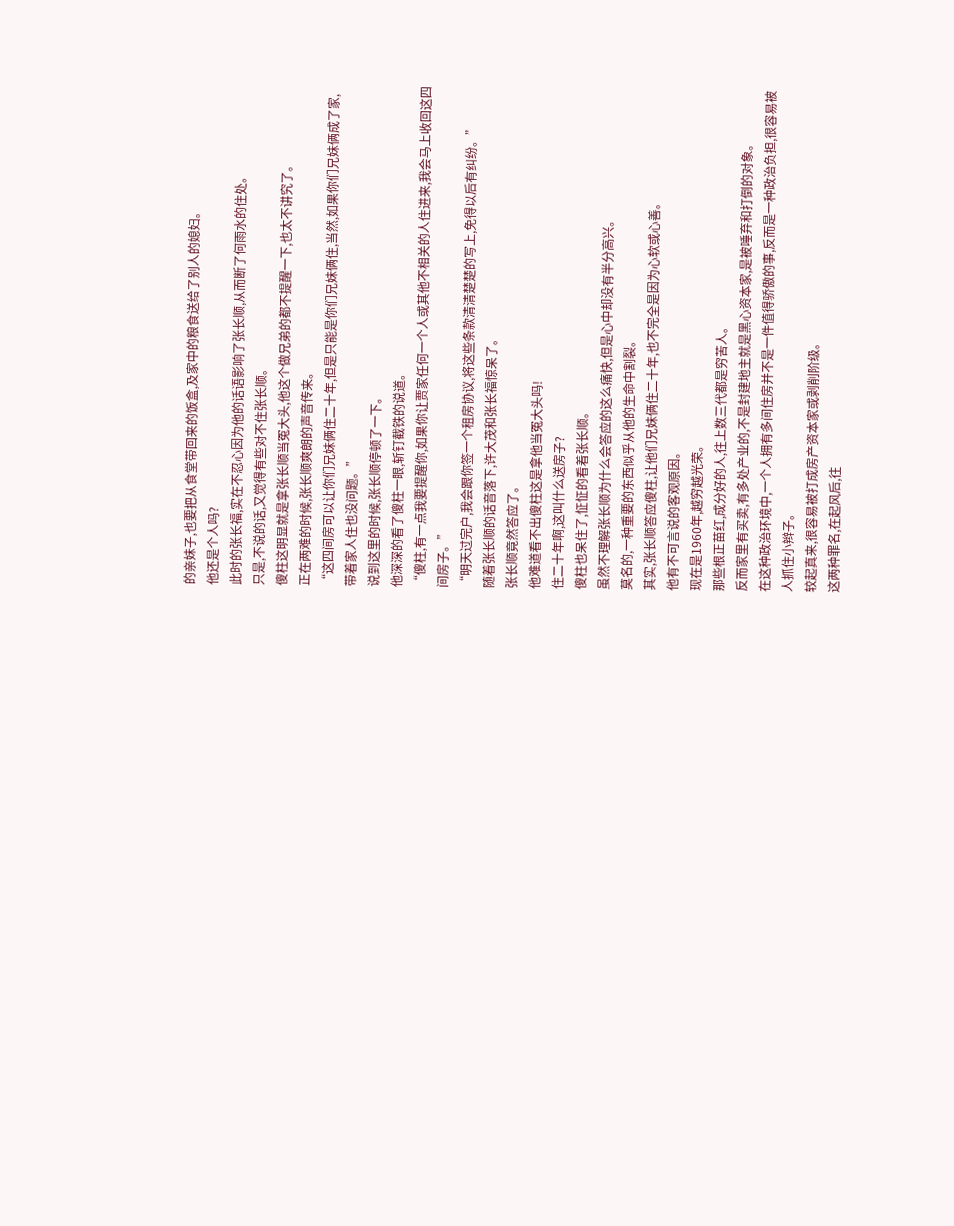的亲妹子,也要把从食堂带回来的饭盒,及家中的粮食送给了别人的媳妇。
他还是个人吗?
此时的张长福,实在不忍心因为他的话语影响了张长顺,从而断了何雨水的住处。
只是,不说的话,又觉得有些对不住张长顺。
傻柱这明显就是拿张长顺当冤大头,他这个做兄弟的都不提醒一下,也太不讲究了。
正在两难的时候,张长顺爽朗的声音传来。
“这四间房可以让你们兄妹俩住二十年,但是只能是你们兄妹俩住,当然,如果你们兄妹俩成了家,带着家人住也没问题。”
说到这里的时候,张长顺停顿了一下。
他深深的看了傻柱一眼,斩钉截铁的说道。
“傻柱,有一点我要提醒你,如果你让贾家任何一个人或其他不相关的人住进来,我会马上收回这四间房子。”
“明天过完户,我会跟你签一个租房协议,将这些条款清清楚楚的写上,免得以后有纠纷。”
随着张长顺的话音落下,许大茂和张长福惊呆了。
张长顺竟然答应了。
他难道看不出傻柱这是拿他当冤大头吗!
住二十年啊,这叫什么送房子?
傻柱也呆住了,怔怔的看着张长顺。
虽然不理解张长顺为什么会答应的这么痛快,但是心中却没有半分高兴。
莫名的,一种重要的东西似乎从他的生命中割裂。
其实,张长顺答应傻柱,让他们兄妹俩住二十年,也不完全是因为心软或心善。
他有不可言说的客观原因。
现在是1960年,越穷越光荣。
那些根正苗红,成分好的人,往上数三代都是穷苦人。
反而家里有买卖,有多处产业的,不是封建地主就是黑心资本家,是被唾弃和打倒的对象。
在这种政治环境中,一个人拥有多间住房并不是一件值得骄傲的事,反而是一种政治负担,很容易被人抓住小辫子。
较起真来,很容易被打成房产资本家或剥削阶级。
这两种罪名,在起风后,往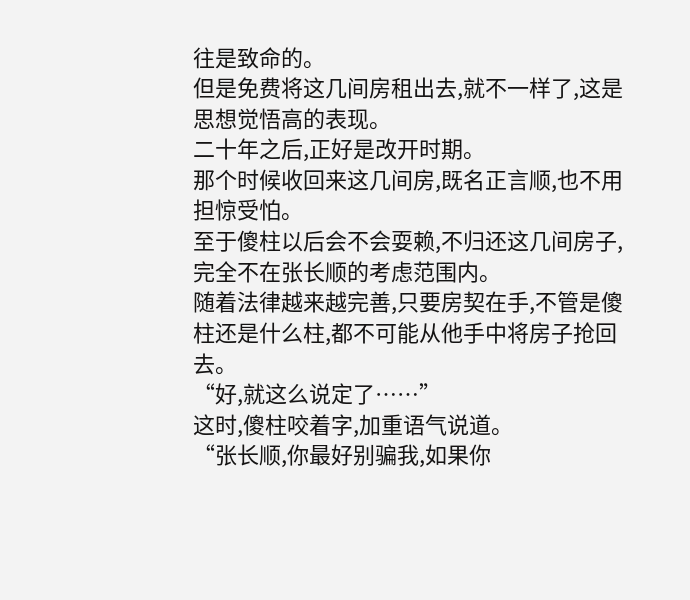往是致命的。
但是免费将这几间房租出去,就不一样了,这是思想觉悟高的表现。
二十年之后,正好是改开时期。
那个时候收回来这几间房,既名正言顺,也不用担惊受怕。
至于傻柱以后会不会耍赖,不归还这几间房子,完全不在张长顺的考虑范围内。
随着法律越来越完善,只要房契在手,不管是傻柱还是什么柱,都不可能从他手中将房子抢回去。
“好,就这么说定了……”
这时,傻柱咬着字,加重语气说道。
“张长顺,你最好别骗我,如果你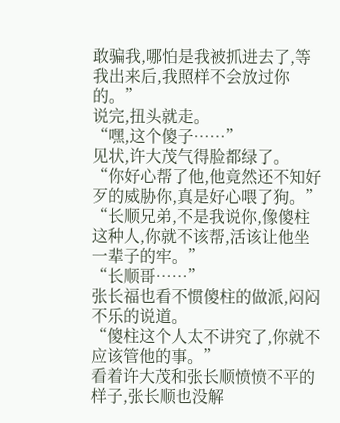敢骗我,哪怕是我被抓进去了,等我出来后,我照样不会放过你的。”
说完,扭头就走。
“嘿,这个傻子……”
见状,许大茂气得脸都绿了。
“你好心帮了他,他竟然还不知好歹的威胁你,真是好心喂了狗。”
“长顺兄弟,不是我说你,像傻柱这种人,你就不该帮,活该让他坐一辈子的牢。”
“长顺哥……”
张长福也看不惯傻柱的做派,闷闷不乐的说道。
“傻柱这个人太不讲究了,你就不应该管他的事。”
看着许大茂和张长顺愤愤不平的样子,张长顺也没解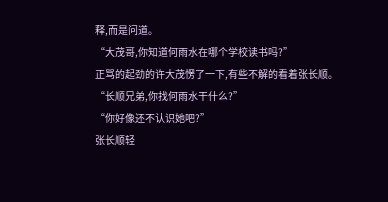释,而是问道。
“大茂哥,你知道何雨水在哪个学校读书吗?”
正骂的起劲的许大茂愣了一下,有些不解的看着张长顺。
“长顺兄弟,你找何雨水干什么?”
“你好像还不认识她吧?”
张长顺轻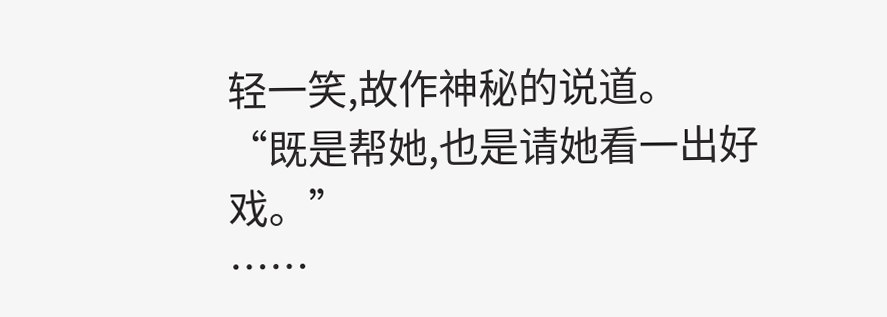轻一笑,故作神秘的说道。
“既是帮她,也是请她看一出好戏。”
……